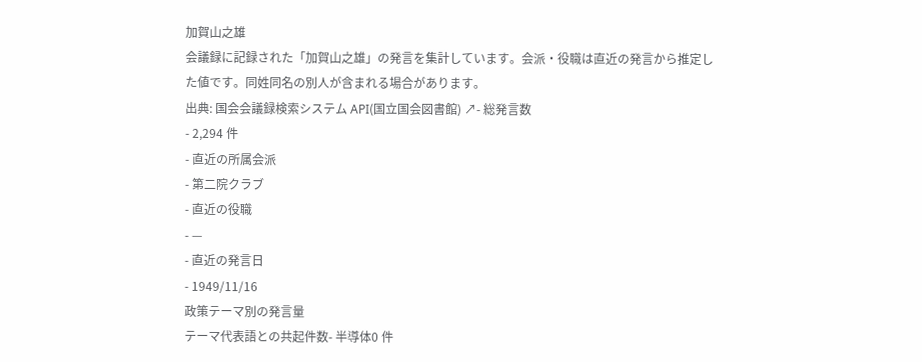加賀山之雄
会議録に記録された「加賀山之雄」の発言を集計しています。会派・役職は直近の発言から推定した値です。同姓同名の別人が含まれる場合があります。
出典: 国会会議録検索システム API(国立国会図書館) ↗- 総発言数
- 2,294 件
- 直近の所属会派
- 第二院クラブ
- 直近の役職
- —
- 直近の発言日
- 1949/11/16
政策テーマ別の発言量
テーマ代表語との共起件数- 半導体0 件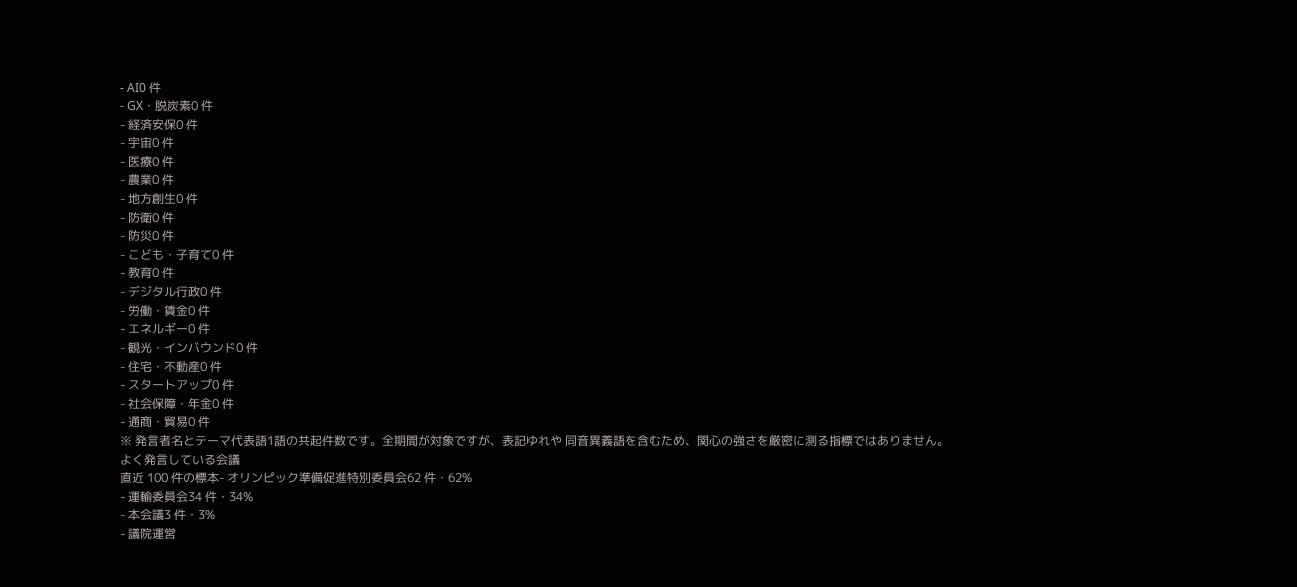- AI0 件
- GX・脱炭素0 件
- 経済安保0 件
- 宇宙0 件
- 医療0 件
- 農業0 件
- 地方創生0 件
- 防衛0 件
- 防災0 件
- こども・子育て0 件
- 教育0 件
- デジタル行政0 件
- 労働・賃金0 件
- エネルギー0 件
- 観光・インバウンド0 件
- 住宅・不動産0 件
- スタートアップ0 件
- 社会保障・年金0 件
- 通商・貿易0 件
※ 発言者名とテーマ代表語1語の共起件数です。全期間が対象ですが、表記ゆれや 同音異義語を含むため、関心の強さを厳密に測る指標ではありません。
よく発言している会議
直近 100 件の標本- オリンピック準備促進特別委員会62 件・62%
- 運輸委員会34 件・34%
- 本会議3 件・3%
- 議院運営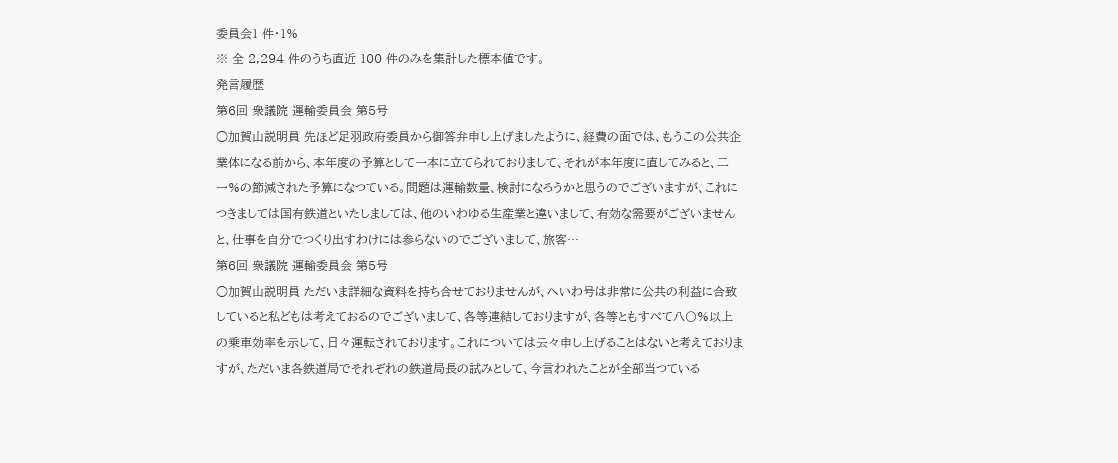委員会1 件・1%
※ 全 2,294 件のうち直近 100 件のみを集計した標本値です。
発言履歴
第6回 衆議院 運輸委員会 第5号
○加賀山説明員 先ほど足羽政府委員から御答弁申し上げましたように、経費の面では、もうこの公共企業体になる前から、本年度の予算として一本に立てられておりまして、それが本年度に直してみると、二一%の節減された予算になつている。問題は運輸数量、検討になろうかと思うのでございますが、これにつきましては国有鉄道といたしましては、他のいわゆる生産業と違いまして、有効な需要がございませんと、仕事を自分でつくり出すわけには参らないのでございまして、旅客…
第6回 衆議院 運輸委員会 第5号
○加賀山説明員 ただいま詳細な資料を持ち合せておりませんが、へいわ号は非常に公共の利益に合致していると私どもは考えておるのでございまして、各等連結しておりますが、各等ともすべて八〇%以上の乗車効率を示して、日々運転されております。これについては云々申し上げることはないと考えておりますが、ただいま各鉄道局でそれぞれの鉄道局長の試みとして、今言われたことが全部当つている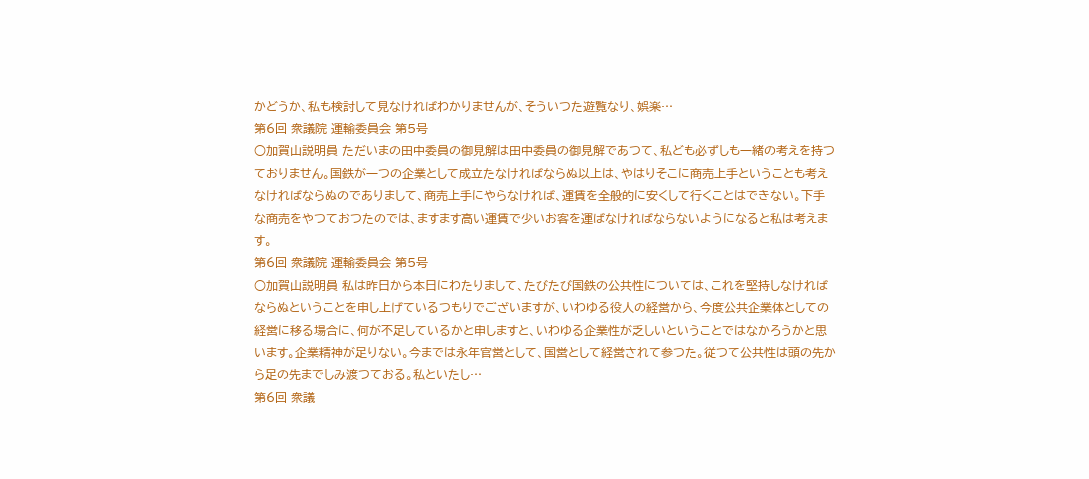かどうか、私も検討して見なければわかりませんが、そういつた遊覧なり、娯楽…
第6回 衆議院 運輸委員会 第5号
○加賀山説明員 ただいまの田中委員の御見解は田中委員の御見解であつて、私ども必ずしも一緒の考えを持つておりません。国鉄が一つの企業として成立たなければならぬ以上は、やはりそこに商売上手ということも考えなければならぬのでありまして、商売上手にやらなければ、運賃を全般的に安くして行くことはできない。下手な商売をやつておつたのでは、ますます高い運賃で少いお客を運ばなければならないようになると私は考えます。
第6回 衆議院 運輸委員会 第5号
○加賀山説明員 私は昨日から本日にわたりまして、たびたび国鉄の公共性については、これを堅持しなければならぬということを申し上げているつもりでございますが、いわゆる役人の経営から、今度公共企業体としての経営に移る場合に、何が不足しているかと申しますと、いわゆる企業性が乏しいということではなかろうかと思います。企業精神が足りない。今までは永年官営として、国営として経営されて参つた。従つて公共性は頭の先から足の先までしみ渡つておる。私といたし…
第6回 衆議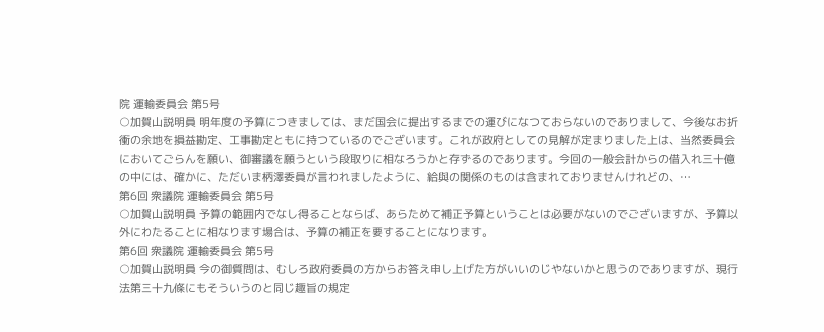院 運輸委員会 第5号
○加賀山説明員 明年度の予算につきましては、まだ国会に提出するまでの運びになつておらないのでありまして、今後なお折衝の余地を損益勘定、工事勘定ともに持つているのでございます。これが政府としての見解が定まりました上は、当然委員会においてごらんを願い、御審議を願うという段取りに相なろうかと存ずるのであります。今回の一般会計からの借入れ三十億の中には、確かに、ただいま柄澤委員が言われましたように、給與の関係のものは含まれておりませんけれどの、…
第6回 衆議院 運輸委員会 第5号
○加賀山説明員 予算の範囲内でなし得ることならば、あらためて補正予算ということは必要がないのでございますが、予算以外にわたることに相なります場合は、予算の補正を要することになります。
第6回 衆議院 運輸委員会 第5号
○加賀山説明員 今の御質問は、むしろ政府委員の方からお答え申し上げた方がいいのじやないかと思うのでありますが、現行法第三十九條にもそういうのと同じ趣旨の規定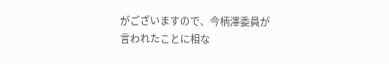がございますので、今柄澤委員が言われたことに相な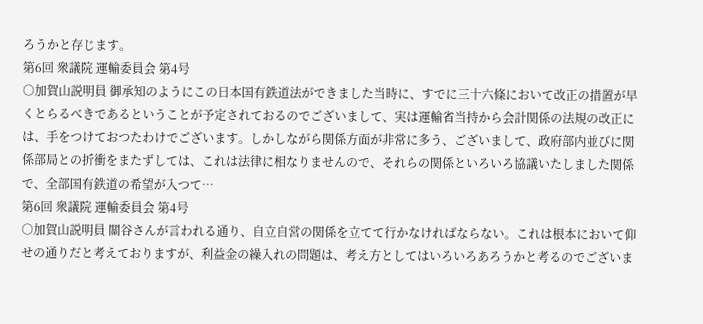ろうかと存じます。
第6回 衆議院 運輸委員会 第4号
○加賀山説明員 御承知のようにこの日本国有鉄道法ができました当時に、すでに三十六條において改正の措置が早くとらるべきであるということが予定されておるのでございまして、実は運輸省当持から会計関係の法規の改正には、手をつけておつたわけでございます。しかしながら関係方面が非常に多う、ございまして、政府部内並びに関係部局との折衝をまたずしては、これは法律に相なりませんので、それらの関係といろいろ協議いたしました関係で、全部国有鉄道の希望が入つて…
第6回 衆議院 運輸委員会 第4号
○加賀山説明員 關谷さんが言われる通り、自立自営の関係を立てて行かなければならない。これは根本において仰せの通りだと考えておりますが、利益金の繰入れの問題は、考え方としてはいろいろあろうかと考るのでございま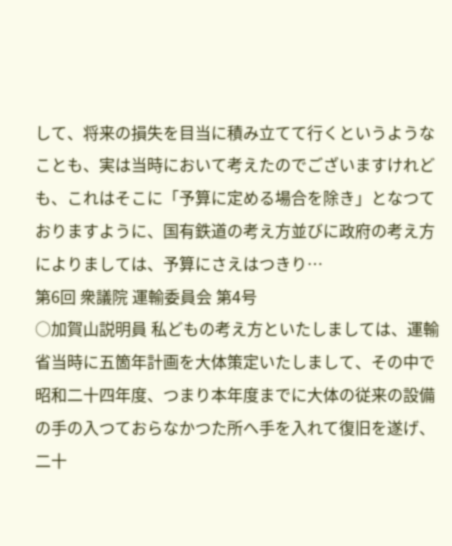して、将来の損失を目当に積み立てて行くというようなことも、実は当時において考えたのでございますけれども、これはそこに「予算に定める場合を除き」となつておりますように、国有鉄道の考え方並びに政府の考え方によりましては、予算にさえはつきり…
第6回 衆議院 運輸委員会 第4号
○加賀山説明員 私どもの考え方といたしましては、運輸省当時に五箇年計画を大体策定いたしまして、その中で昭和二十四年度、つまり本年度までに大体の従来の設備の手の入つておらなかつた所へ手を入れて復旧を遂げ、二十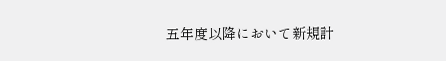五年度以降において新規計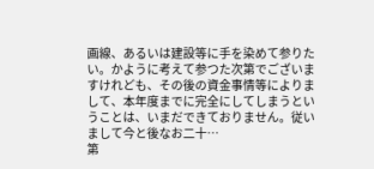画線、あるいは建設等に手を染めて参りたい。かように考えて参つた次第でございますけれども、その後の資金事情等によりまして、本年度までに完全にしてしまうということは、いまだできておりません。従いまして今と後なお二十…
第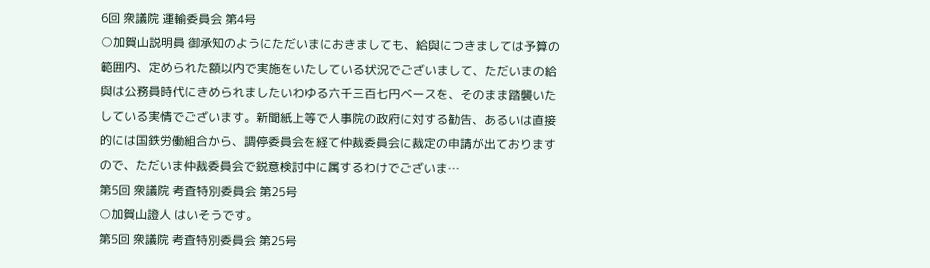6回 衆議院 運輸委員会 第4号
○加賀山説明員 御承知のようにただいまにおきましても、給與につきましては予算の範囲内、定められた額以内で実施をいたしている状況でございまして、ただいまの給與は公務員時代にきめられましたいわゆる六千三百七円ベースを、そのまま踏襲いたしている実情でございます。新聞紙上等で人事院の政府に対する勧告、あるいは直接的には国鉄労働組合から、調停委員会を経て仲裁委員会に裁定の申請が出ておりますので、ただいま仲裁委員会で鋭意検討中に属するわけでございま…
第5回 衆議院 考査特別委員会 第25号
○加賀山證人 はいそうです。
第5回 衆議院 考査特別委員会 第25号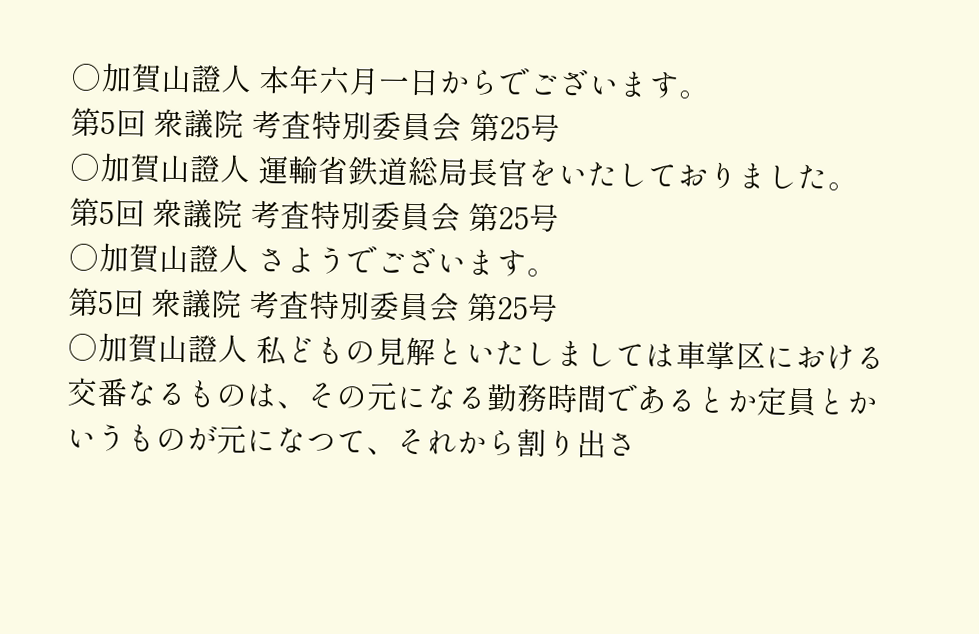○加賀山證人 本年六月一日からでございます。
第5回 衆議院 考査特別委員会 第25号
○加賀山證人 運輸省鉄道総局長官をいたしておりました。
第5回 衆議院 考査特別委員会 第25号
○加賀山證人 さようでございます。
第5回 衆議院 考査特別委員会 第25号
○加賀山證人 私どもの見解といたしましては車掌区における交番なるものは、その元になる勤務時間であるとか定員とかいうものが元になつて、それから割り出さ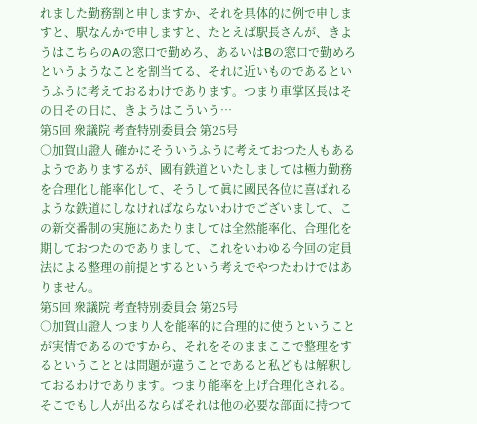れました勤務割と申しますか、それを具体的に例で申しますと、駅なんかで申しますと、たとえば駅長さんが、きようはこちらのAの窓口で勤めろ、あるいはBの窓口で勤めろというようなことを割当てる、それに近いものであるというふうに考えておるわけであります。つまり車掌区長はその日その日に、きようはこういう…
第5回 衆議院 考査特別委員会 第25号
○加賀山證人 確かにそういうふうに考えておつた人もあるようでありまするが、國有鉄道といたしましては極力勤務を合理化し能率化して、そうして眞に國民各位に喜ばれるような鉄道にしなければならないわけでございまして、この新交番制の実施にあたりましては全然能率化、合理化を期しておつたのでありまして、これをいわゆる今回の定員法による整理の前提とするという考えでやつたわけではありません。
第5回 衆議院 考査特別委員会 第25号
○加賀山證人 つまり人を能率的に合理的に使うということが実情であるのですから、それをそのままここで整理をするということとは問題が違うことであると私どもは解釈しておるわけであります。つまり能率を上げ合理化される。そこでもし人が出るならばそれは他の必要な部面に持つて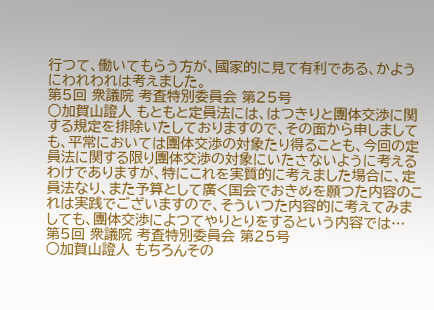行つて、働いてもらう方が、國家的に見て有利である、かようにわれわれは考えました。
第5回 衆議院 考査特別委員会 第25号
○加賀山證人 もともと定員法には、はつきりと團体交渉に関する規定を排除いたしておりますので、その面から申しましても、平常においては團体交渉の対象たり得ることも、今回の定員法に関する限り團体交渉の対象にいたさないように考えるわけでありますが、特にこれを実質的に考えました場合に、定員法なり、また予算として廣く国会でおきめを願つた内容のこれは実践でございますので、そういつた内容的に考えてみましても、團体交渉によつてやりとりをするという内容では…
第5回 衆議院 考査特別委員会 第25号
○加賀山證人 もちろんその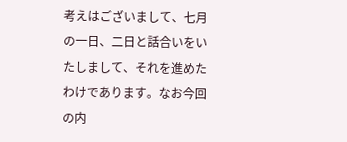考えはございまして、七月の一日、二日と話合いをいたしまして、それを進めたわけであります。なお今回の内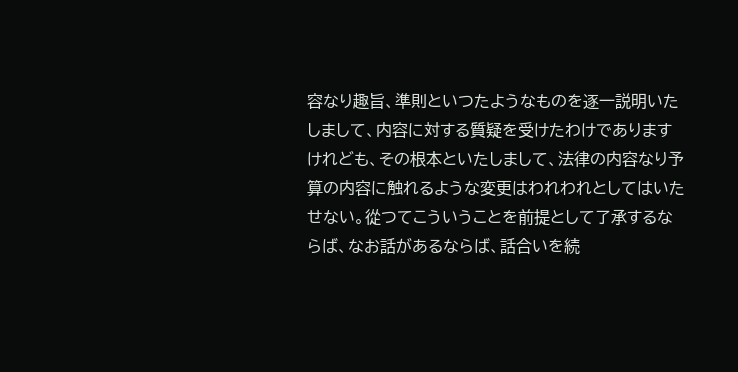容なり趣旨、準則といつたようなものを逐一説明いたしまして、内容に対する質疑を受けたわけでありますけれども、その根本といたしまして、法律の内容なり予算の内容に触れるような変更はわれわれとしてはいたせない。從つてこういうことを前提として了承するならば、なお話があるならば、話合いを続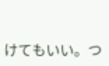けてもいい。つ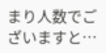まり人数でございますと…